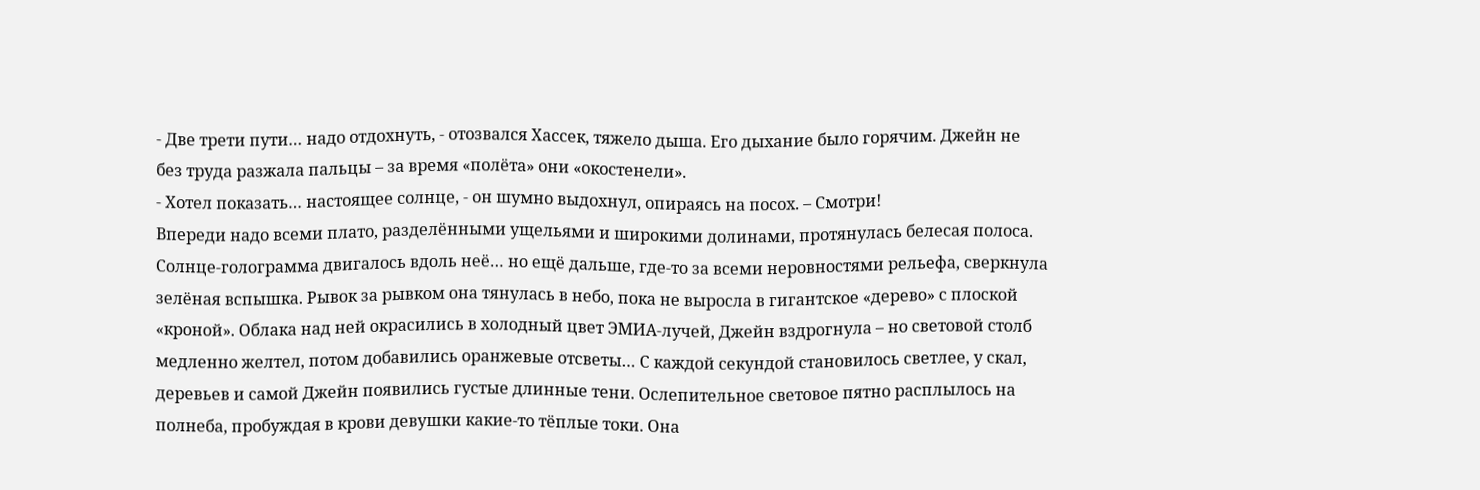- Две трети пути… надо отдохнуть, - отозвался Хассек, тяжело дыша. Его дыхание было горячим. Джейн не без труда разжала пальцы – за время «полёта» они «окостенели».
- Хотел показать… настоящее солнце, - он шумно выдохнул, опираясь на посох. – Смотри!
Впереди надо всеми плато, разделёнными ущельями и широкими долинами, протянулась белесая полоса. Солнце-голограмма двигалось вдоль неё… но ещё дальше, где-то за всеми неровностями рельефа, сверкнула зелёная вспышка. Рывок за рывком она тянулась в небо, пока не выросла в гигантское «дерево» с плоской «кроной». Облака над ней окрасились в холодный цвет ЭМИА-лучей, Джейн вздрогнула – но световой столб медленно желтел, потом добавились оранжевые отсветы… С каждой секундой становилось светлее, у скал, деревьев и самой Джейн появились густые длинные тени. Ослепительное световое пятно расплылось на полнеба, пробуждая в крови девушки какие-то тёплые токи. Она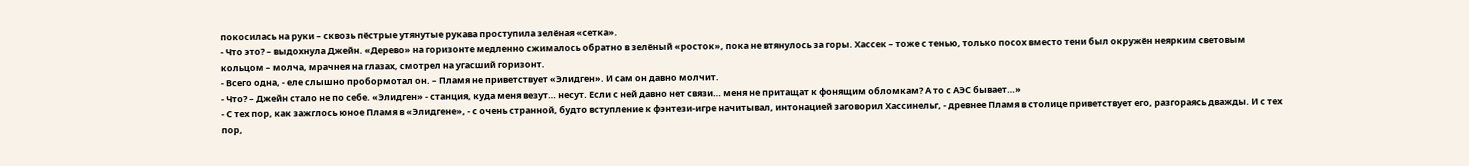покосилась на руки – сквозь пёстрые утянутые рукава проступила зелёная «сетка».
- Что это? – выдохнула Джейн. «Дерево» на горизонте медленно сжималось обратно в зелёный «росток», пока не втянулось за горы. Хассек – тоже с тенью, только посох вместо тени был окружён неярким световым кольцом – молча, мрачнея на глазах, смотрел на угасший горизонт.
- Всего одна, - еле слышно пробормотал он. – Пламя не приветствует «Элидген». И сам он давно молчит.
- Что? – Джейн стало не по себе. «Элидген» - станция, куда меня везут… несут. Если с ней давно нет связи… меня не притащат к фонящим обломкам? А то с АЭС бывает…»
- С тех пор, как зажглось юное Пламя в «Элидгене», - с очень странной, будто вступление к фэнтези-игре начитывал, интонацией заговорил Хассинельг, - древнее Пламя в столице приветствует его, разгораясь дважды. И с тех пор,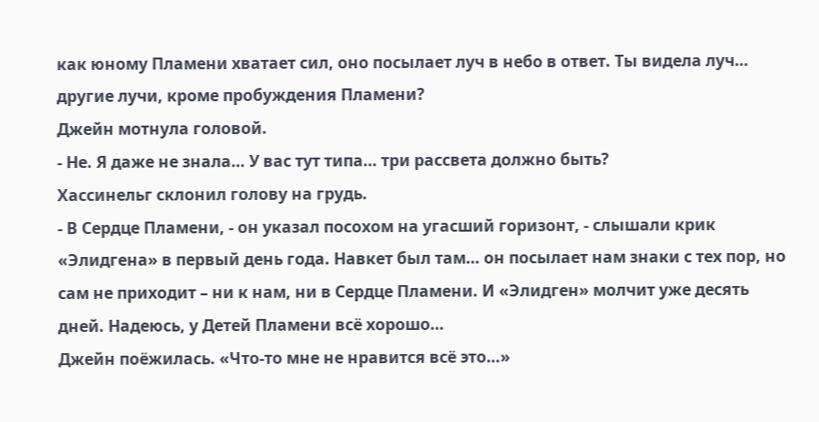как юному Пламени хватает сил, оно посылает луч в небо в ответ. Ты видела луч… другие лучи, кроме пробуждения Пламени?
Джейн мотнула головой.
- Не. Я даже не знала… У вас тут типа… три рассвета должно быть?
Хассинельг склонил голову на грудь.
- В Сердце Пламени, - он указал посохом на угасший горизонт, - слышали крик «Элидгена» в первый день года. Навкет был там… он посылает нам знаки с тех пор, но сам не приходит – ни к нам, ни в Сердце Пламени. И «Элидген» молчит уже десять дней. Надеюсь, у Детей Пламени всё хорошо…
Джейн поёжилась. «Что-то мне не нравится всё это…»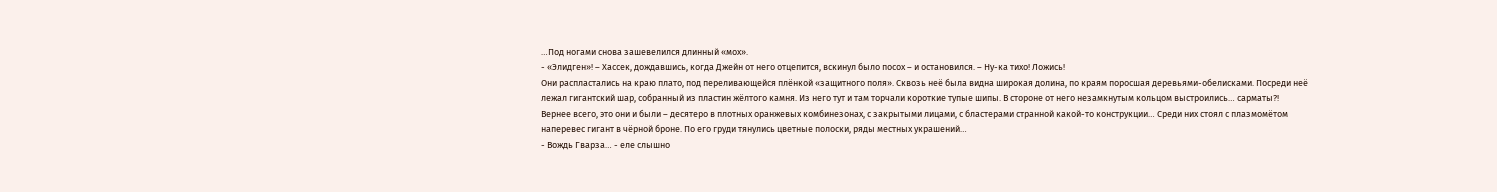…Под ногами снова зашевелился длинный «мох».
- «Элидген»! – Хассек, дождавшись, когда Джейн от него отцепится, вскинул было посох – и остановился. – Ну-ка тихо! Ложись!
Они распластались на краю плато, под переливающейся плёнкой «защитного поля». Сквозь неё была видна широкая долина, по краям поросшая деревьями-обелисками. Посреди неё лежал гигантский шар, собранный из пластин жёлтого камня. Из него тут и там торчали короткие тупые шипы. В стороне от него незамкнутым кольцом выстроились… сарматы?!
Вернее всего, это они и были – десятеро в плотных оранжевых комбинезонах, с закрытыми лицами, с бластерами странной какой-то конструкции… Среди них стоял с плазмомётом наперевес гигант в чёрной броне. По его груди тянулись цветные полоски, ряды местных украшений…
- Вождь Гварза… - еле слышно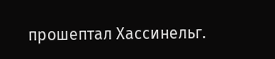прошептал Хассинельг.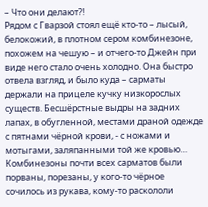– Что они делают?!
Рядом с Гварзой стоял ещё кто-то – лысый, белокожий, в плотном сером комбинезоне, похожем на чешую – и отчего-то Джейн при виде него стало очень холодно. Она быстро отвела взгляд, и было куда – сарматы держали на прицеле кучку низкорослых существ. Бесшёрстные выдры на задних лапах, в обугленной, местами драной одежде с пятнами чёрной крови, - с ножами и мотыгами, заляпанными той же кровью… Комбинезоны почти всех сарматов были порваны, порезаны, у кого-то чёрное сочилось из рукава, кому-то раскололи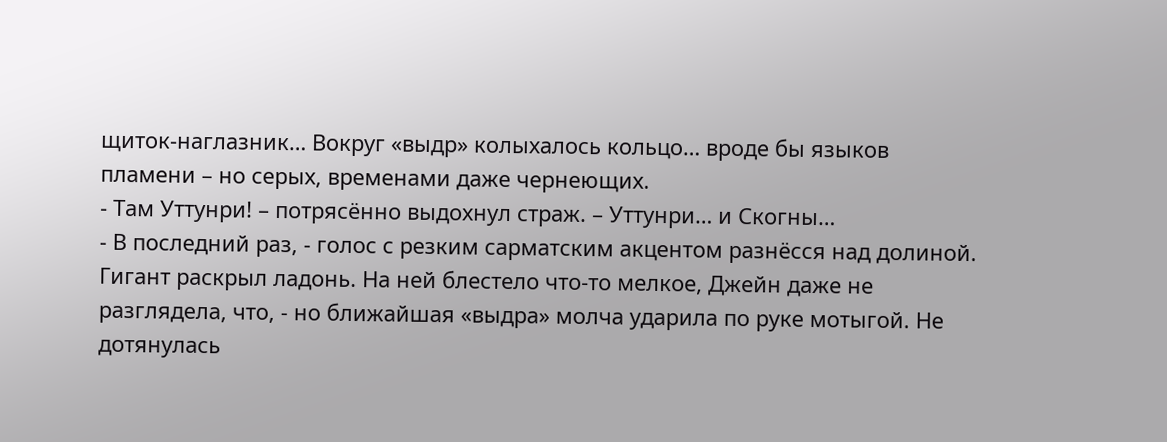щиток-наглазник… Вокруг «выдр» колыхалось кольцо… вроде бы языков пламени – но серых, временами даже чернеющих.
- Там Уттунри! – потрясённо выдохнул страж. – Уттунри… и Скогны…
- В последний раз, - голос с резким сарматским акцентом разнёсся над долиной. Гигант раскрыл ладонь. На ней блестело что-то мелкое, Джейн даже не разглядела, что, - но ближайшая «выдра» молча ударила по руке мотыгой. Не дотянулась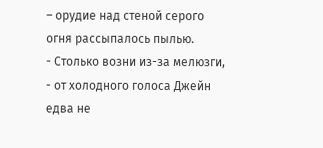– орудие над стеной серого огня рассыпалось пылью.
- Столько возни из-за мелюзги, - от холодного голоса Джейн едва не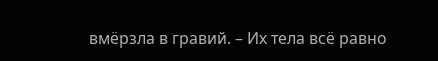вмёрзла в гравий. – Их тела всё равно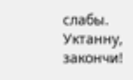слабы. Уктанну, закончи!